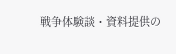戦争体験談・資料提供の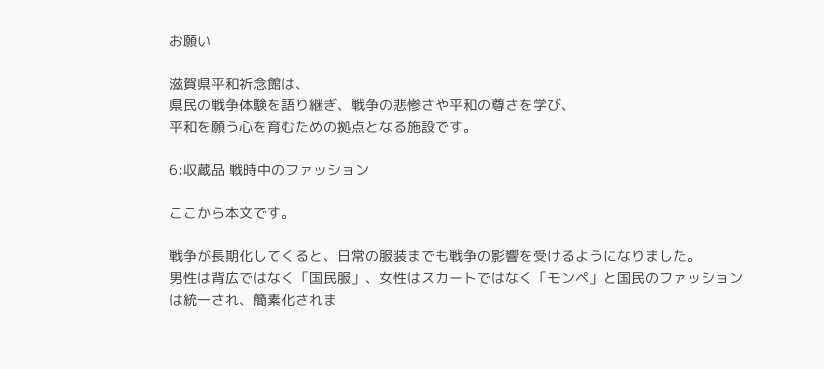お願い

滋賀県平和祈念館は、
県民の戦争体験を語り継ぎ、戦争の悲惨さや平和の尊さを学び、
平和を願う心を育むための拠点となる施設です。

6:収蔵品 戦時中のファッション

ここから本文です。

戦争が長期化してくると、日常の服装までも戦争の影響を受けるようになりました。
男性は背広ではなく「国民服」、女性はスカートではなく「モンペ」と国民のファッションは統一され、簡素化されま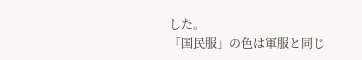した。
「国民服」の色は軍服と同じ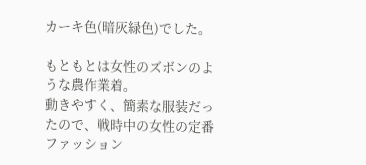カーキ色(暗灰緑色)でした。

もともとは女性のズボンのような農作業着。
動きやすく、簡素な服装だったので、戦時中の女性の定番ファッション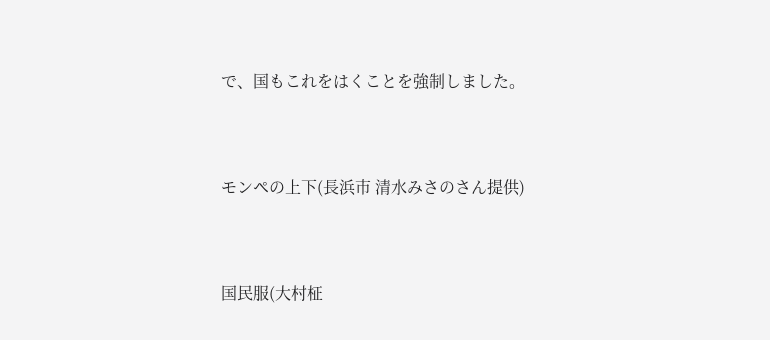で、国もこれをはくことを強制しました。


モンペの上下(長浜市 清水みさのさん提供)


国民服(大村柾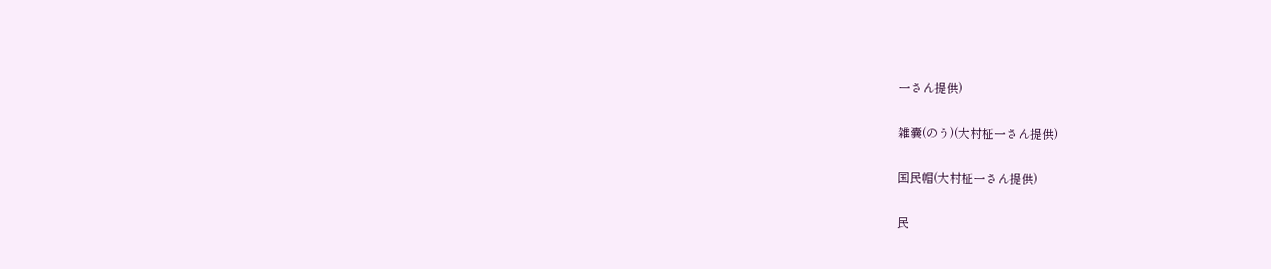一さん提供)


雑嚢(のう)(大村柾一さん提供)


国民帽(大村柾一さん提供)


民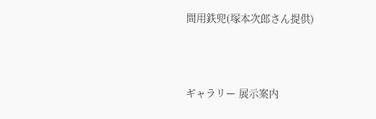間用鉄兜(塚本次郎さん提供)




ギャラリー 展示案内